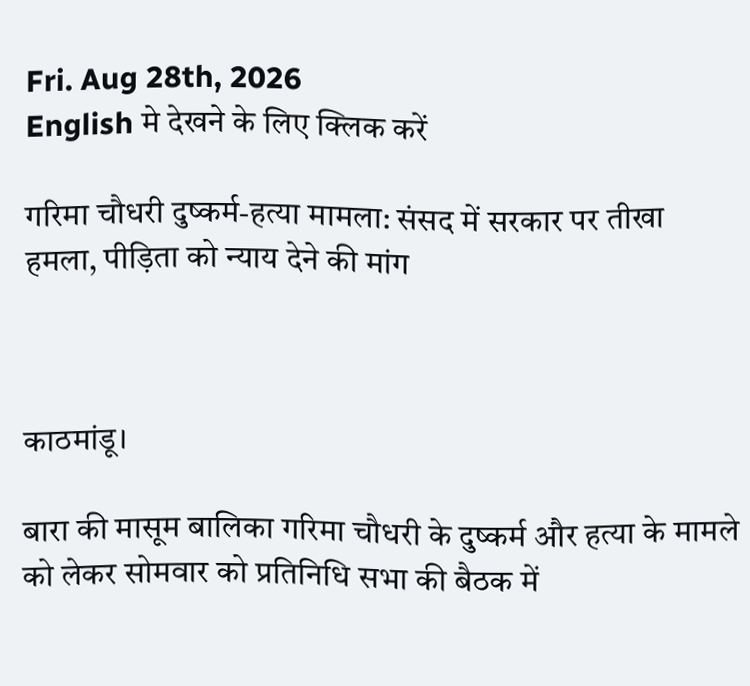Fri. Aug 28th, 2026
English मे देखने के लिए क्लिक करें

गरिमा चौधरी दुष्कर्म-हत्या मामला: संसद में सरकार पर तीखा हमला, पीड़िता को न्याय देने की मांग



काठमांडू।

बारा की मासूम बालिका गरिमा चौधरी के दुष्कर्म और हत्या के मामले को लेकर सोमवार को प्रतिनिधि सभा की बैठक में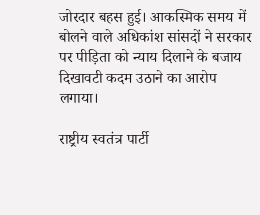जोरदार बहस हुई। आकस्मिक समय में बोलने वाले अधिकांश सांसदों ने सरकार पर पीड़िता को न्याय दिलाने के बजाय दिखावटी कदम उठाने का आरोप लगाया।

राष्ट्रीय स्वतंत्र पार्टी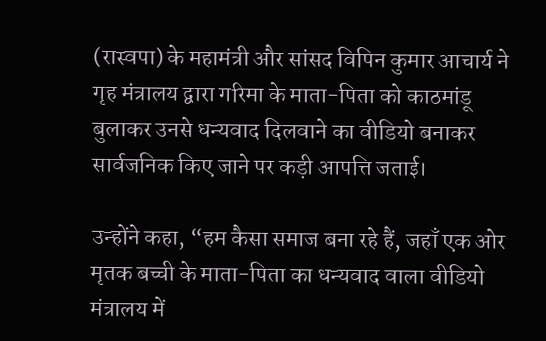(रास्वपा) के महामंत्री और सांसद विपिन कुमार आचार्य ने गृह मंत्रालय द्वारा गरिमा के माता-पिता को काठमांडू बुलाकर उनसे धन्यवाद दिलवाने का वीडियो बनाकर सार्वजनिक किए जाने पर कड़ी आपत्ति जताई।

उन्होंने कहा, “हम कैसा समाज बना रहे हैं, जहाँ एक ओर मृतक बच्ची के माता-पिता का धन्यवाद वाला वीडियो मंत्रालय में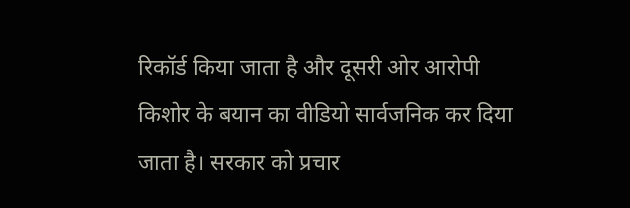रिकॉर्ड किया जाता है और दूसरी ओर आरोपी किशोर के बयान का वीडियो सार्वजनिक कर दिया जाता है। सरकार को प्रचार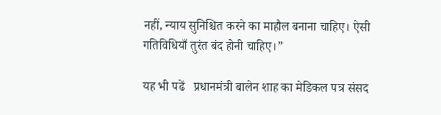नहीं, न्याय सुनिश्चित करने का माहौल बनाना चाहिए। ऐसी गतिविधियाँ तुरंत बंद होनी चाहिए।”

यह भी पढें   प्रधानमंत्री बालेन शाह का मेडिकल पत्र संसद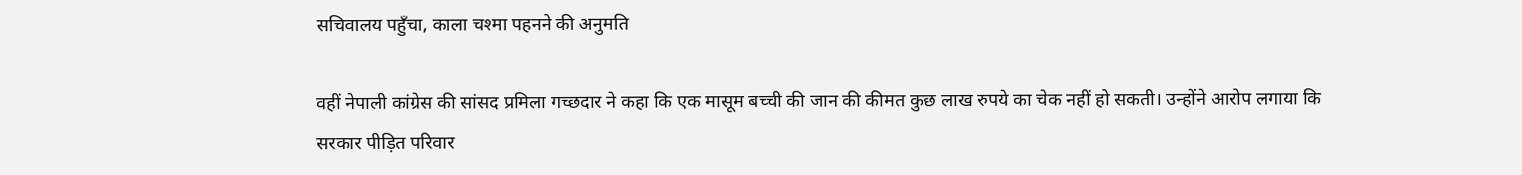सचिवालय पहुँचा, काला चश्मा पहनने की अनुमति

वहीं नेपाली कांग्रेस की सांसद प्रमिला गच्छदार ने कहा कि एक मासूम बच्ची की जान की कीमत कुछ लाख रुपये का चेक नहीं हो सकती। उन्होंने आरोप लगाया कि सरकार पीड़ित परिवार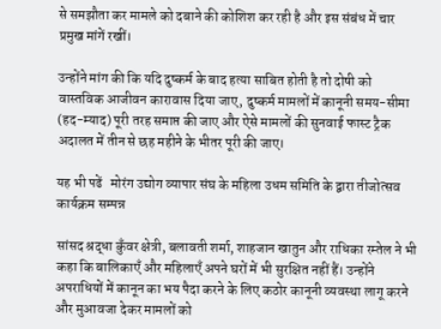से समझौता कर मामले को दबाने की कोशिश कर रही है और इस संबंध में चार प्रमुख मांगें रखीं।

उन्होंने मांग की कि यदि दुष्कर्म के बाद हत्या साबित होती है तो दोषी को वास्तविक आजीवन कारावास दिया जाए, दुष्कर्म मामलों में कानूनी समय-सीमा (हद-म्याद) पूरी तरह समाप्त की जाए और ऐसे मामलों की सुनवाई फास्ट ट्रैक अदालत में तीन से छह महीने के भीतर पूरी की जाए।

यह भी पढें   मोरंग उद्योग व्यापार संघ के महिला उधम समिति के द्वारा तीजोत्सव कार्यक्रम सम्पन्न

सांसद श्रद्धा कुँवर क्षेत्री, बलावती शर्मा, शाहजान खातुन और राधिका रम्तेल ने भी कहा कि बालिकाएँ और महिलाएँ अपने घरों में भी सुरक्षित नहीं हैं। उन्होंने अपराधियों में कानून का भय पैदा करने के लिए कठोर कानूनी व्यवस्था लागू करने और मुआवजा देकर मामलों को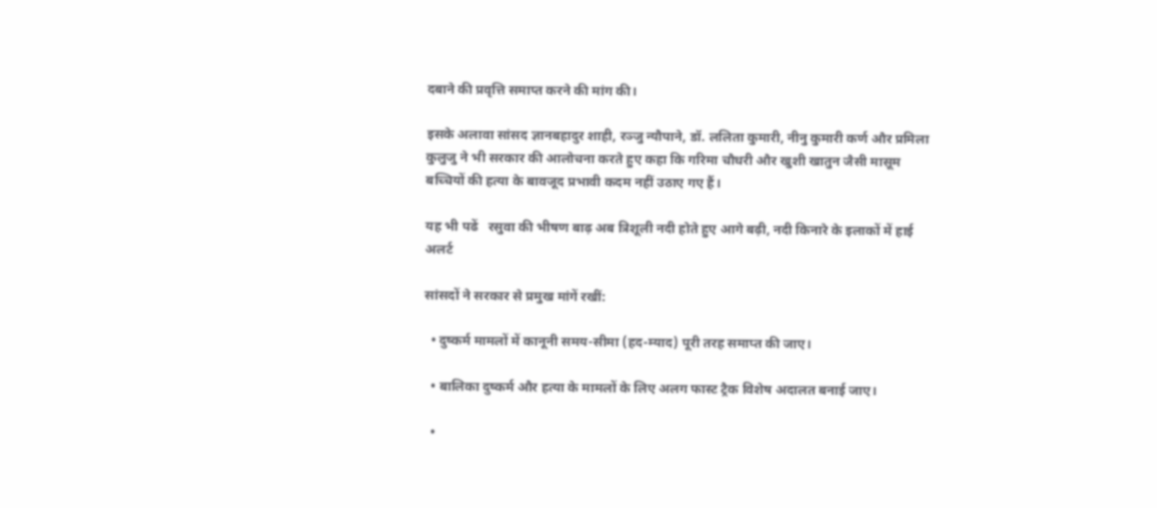दबाने की प्रवृत्ति समाप्त करने की मांग की।

इसके अलावा सांसद ज्ञानबहादुर शाही, रञ्जु न्यौपाने, डॉ. ललिता कुमारी, नीनु कुमारी कर्ण और प्रमिला कुलुजु ने भी सरकार की आलोचना करते हुए कहा कि गरिमा चौधरी और खुशी खातुन जैसी मासूम बच्चियों की हत्या के बावजूद प्रभावी कदम नहीं उठाए गए हैं।

यह भी पढें   रसुवा की भीषण बाढ़ अब त्रिशूली नदी होते हुए आगे बढ़ी, नदी किनारे के इलाकों में हाई अलर्ट

सांसदों ने सरकार से प्रमुख मांगें रखीं:

  • दुष्कर्म मामलों में कानूनी समय-सीमा (हद-म्याद) पूरी तरह समाप्त की जाए।

  • बालिका दुष्कर्म और हत्या के मामलों के लिए अलग फास्ट ट्रैक विशेष अदालत बनाई जाए।

  •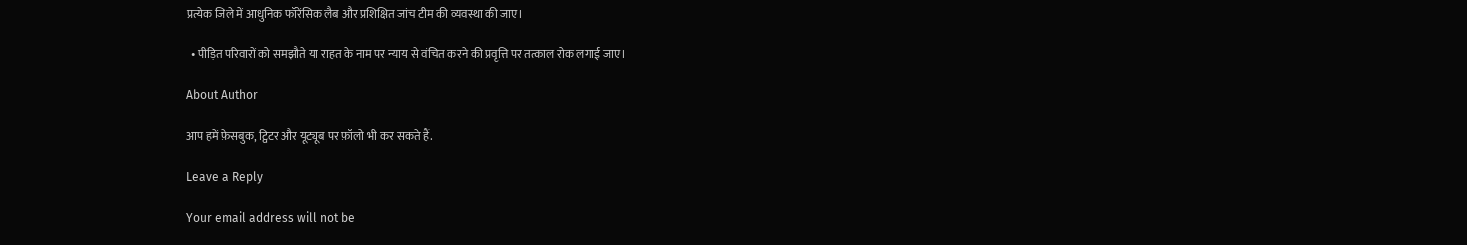प्रत्येक जिले में आधुनिक फॉरेंसिक लैब और प्रशिक्षित जांच टीम की व्यवस्था की जाए।

  • पीड़ित परिवारों को समझौते या राहत के नाम पर न्याय से वंचित करने की प्रवृत्ति पर तत्काल रोक लगाई जाए।

About Author

आप हमें फ़ेसबुक, ट्विटर और यूट्यूब पर फ़ॉलो भी कर सकते हैं.

Leave a Reply

Your email address will not be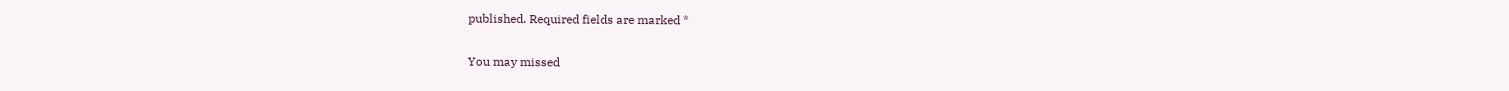published. Required fields are marked *

You may missed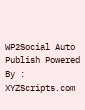WP2Social Auto Publish Powered By : XYZScripts.com